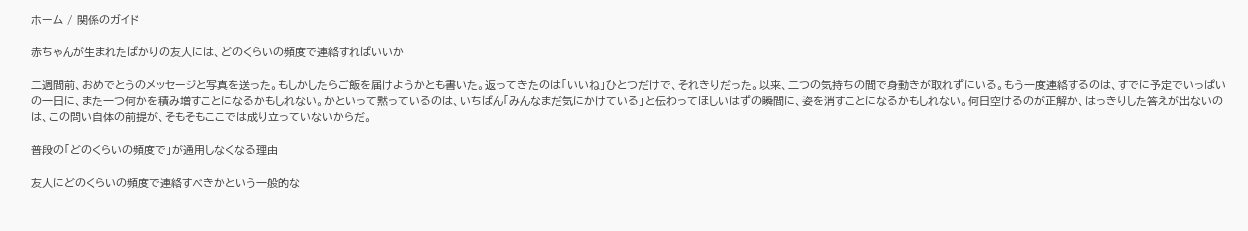ホーム / 関係のガイド

赤ちゃんが生まれたばかりの友人には、どのくらいの頻度で連絡すればいいか

二週間前、おめでとうのメッセージと写真を送った。もしかしたらご飯を届けようかとも書いた。返ってきたのは「いいね」ひとつだけで、それきりだった。以来、二つの気持ちの間で身動きが取れずにいる。もう一度連絡するのは、すでに予定でいっぱいの一日に、また一つ何かを積み増すことになるかもしれない。かといって黙っているのは、いちばん「みんなまだ気にかけている」と伝わってほしいはずの瞬間に、姿を消すことになるかもしれない。何日空けるのが正解か、はっきりした答えが出ないのは、この問い自体の前提が、そもそもここでは成り立っていないからだ。

普段の「どのくらいの頻度で」が通用しなくなる理由

友人にどのくらいの頻度で連絡すべきかという一般的な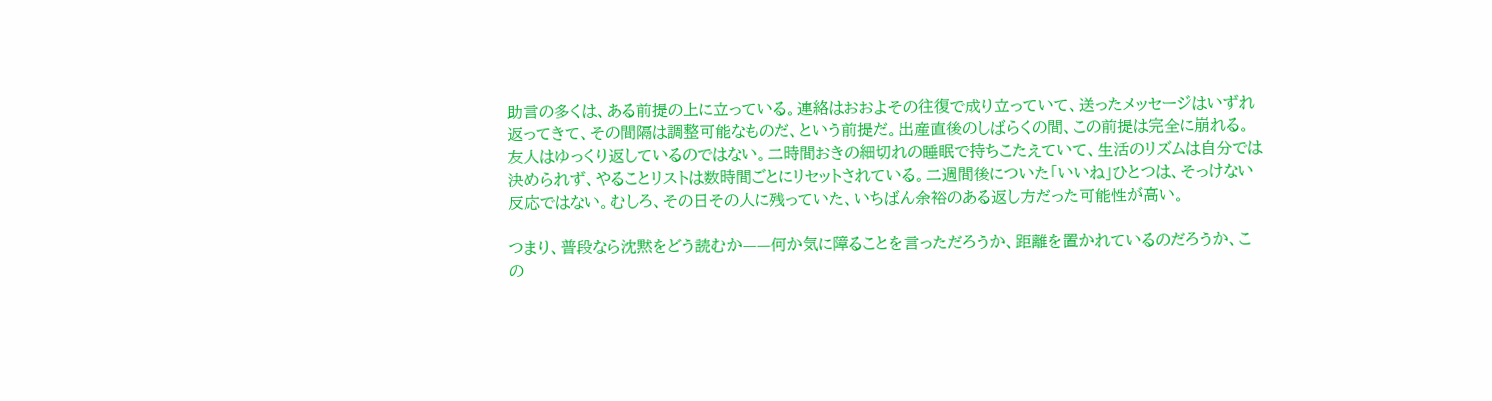助言の多くは、ある前提の上に立っている。連絡はおおよその往復で成り立っていて、送ったメッセージはいずれ返ってきて、その間隔は調整可能なものだ、という前提だ。出産直後のしばらくの間、この前提は完全に崩れる。友人はゆっくり返しているのではない。二時間おきの細切れの睡眠で持ちこたえていて、生活のリズムは自分では決められず、やることリストは数時間ごとにリセットされている。二週間後についた「いいね」ひとつは、そっけない反応ではない。むしろ、その日その人に残っていた、いちばん余裕のある返し方だった可能性が高い。

つまり、普段なら沈黙をどう読むか——何か気に障ることを言っただろうか、距離を置かれているのだろうか、この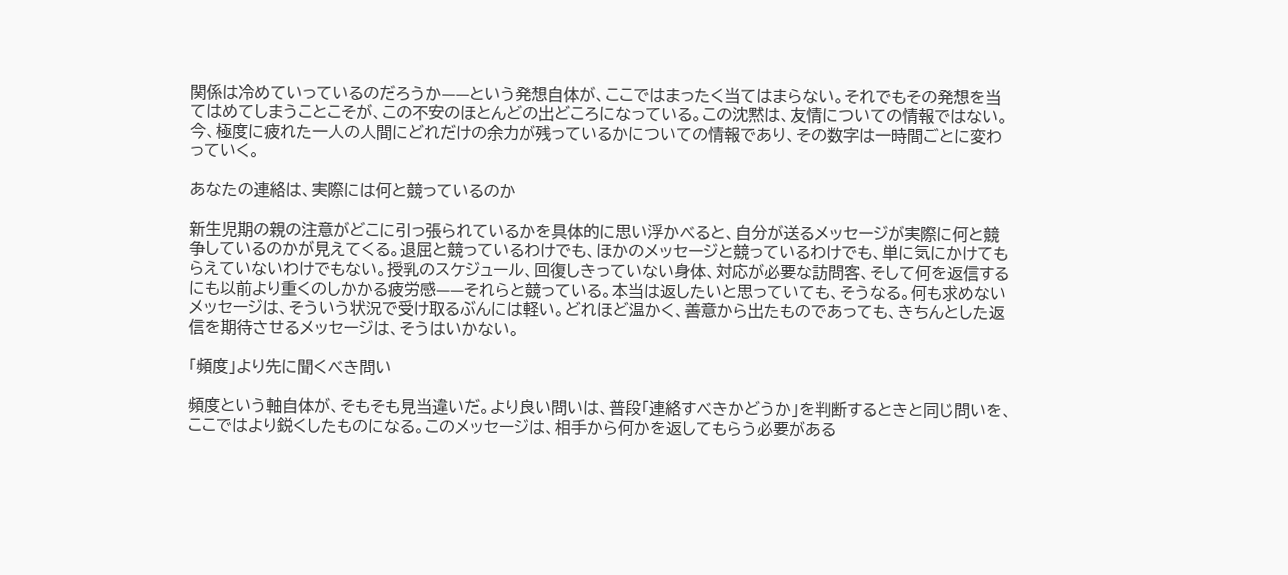関係は冷めていっているのだろうか——という発想自体が、ここではまったく当てはまらない。それでもその発想を当てはめてしまうことこそが、この不安のほとんどの出どころになっている。この沈黙は、友情についての情報ではない。今、極度に疲れた一人の人間にどれだけの余力が残っているかについての情報であり、その数字は一時間ごとに変わっていく。

あなたの連絡は、実際には何と競っているのか

新生児期の親の注意がどこに引っ張られているかを具体的に思い浮かべると、自分が送るメッセージが実際に何と競争しているのかが見えてくる。退屈と競っているわけでも、ほかのメッセージと競っているわけでも、単に気にかけてもらえていないわけでもない。授乳のスケジュール、回復しきっていない身体、対応が必要な訪問客、そして何を返信するにも以前より重くのしかかる疲労感——それらと競っている。本当は返したいと思っていても、そうなる。何も求めないメッセージは、そういう状況で受け取るぶんには軽い。どれほど温かく、善意から出たものであっても、きちんとした返信を期待させるメッセージは、そうはいかない。

「頻度」より先に聞くべき問い

頻度という軸自体が、そもそも見当違いだ。より良い問いは、普段「連絡すべきかどうか」を判断するときと同じ問いを、ここではより鋭くしたものになる。このメッセージは、相手から何かを返してもらう必要がある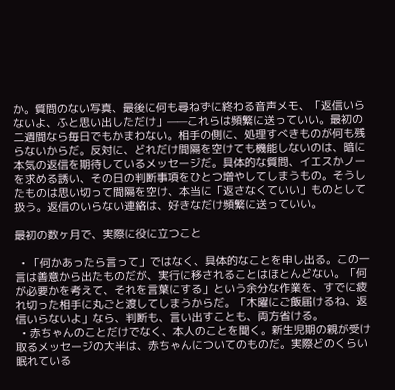か。質問のない写真、最後に何も尋ねずに終わる音声メモ、「返信いらないよ、ふと思い出しただけ」——これらは頻繁に送っていい。最初の二週間なら毎日でもかまわない。相手の側に、処理すべきものが何も残らないからだ。反対に、どれだけ間隔を空けても機能しないのは、暗に本気の返信を期待しているメッセージだ。具体的な質問、イエスかノーを求める誘い、その日の判断事項をひとつ増やしてしまうもの。そうしたものは思い切って間隔を空け、本当に「返さなくていい」ものとして扱う。返信のいらない連絡は、好きなだけ頻繁に送っていい。

最初の数ヶ月で、実際に役に立つこと

  • 「何かあったら言って」ではなく、具体的なことを申し出る。この一言は善意から出たものだが、実行に移されることはほとんどない。「何が必要かを考えて、それを言葉にする」という余分な作業を、すでに疲れ切った相手に丸ごと渡してしまうからだ。「木曜にご飯届けるね、返信いらないよ」なら、判断も、言い出すことも、両方省ける。
  • 赤ちゃんのことだけでなく、本人のことを聞く。新生児期の親が受け取るメッセージの大半は、赤ちゃんについてのものだ。実際どのくらい眠れている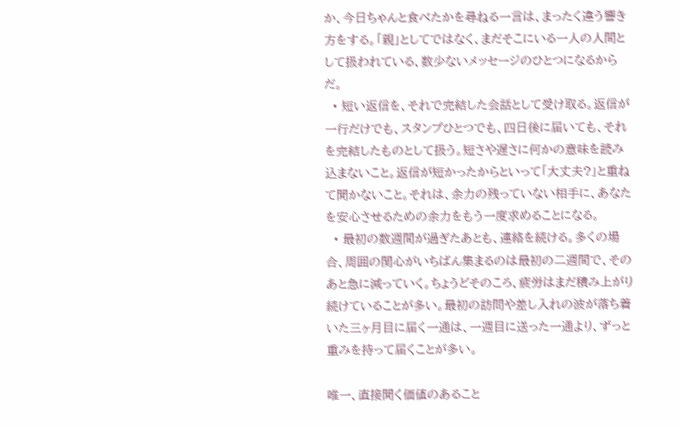か、今日ちゃんと食べたかを尋ねる一言は、まったく違う響き方をする。「親」としてではなく、まだそこにいる一人の人間として扱われている、数少ないメッセージのひとつになるからだ。
  • 短い返信を、それで完結した会話として受け取る。返信が一行だけでも、スタンプひとつでも、四日後に届いても、それを完結したものとして扱う。短さや遅さに何かの意味を読み込まないこと。返信が短かったからといって「大丈夫?」と重ねて聞かないこと。それは、余力の残っていない相手に、あなたを安心させるための余力をもう一度求めることになる。
  • 最初の数週間が過ぎたあとも、連絡を続ける。多くの場合、周囲の関心がいちばん集まるのは最初の二週間で、そのあと急に減っていく。ちょうどそのころ、疲労はまだ積み上がり続けていることが多い。最初の訪問や差し入れの波が落ち着いた三ヶ月目に届く一通は、一週目に送った一通より、ずっと重みを持って届くことが多い。

唯一、直接聞く価値のあること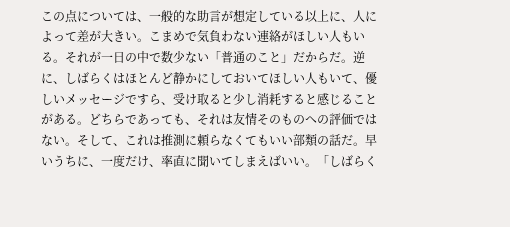この点については、一般的な助言が想定している以上に、人によって差が大きい。こまめで気負わない連絡がほしい人もいる。それが一日の中で数少ない「普通のこと」だからだ。逆に、しばらくはほとんど静かにしておいてほしい人もいて、優しいメッセージですら、受け取ると少し消耗すると感じることがある。どちらであっても、それは友情そのものへの評価ではない。そして、これは推測に頼らなくてもいい部類の話だ。早いうちに、一度だけ、率直に聞いてしまえばいい。「しばらく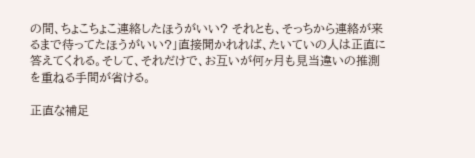の間、ちょこちょこ連絡したほうがいい? それとも、そっちから連絡が来るまで待ってたほうがいい?」直接聞かれれば、たいていの人は正直に答えてくれる。そして、それだけで、お互いが何ヶ月も見当違いの推測を重ねる手間が省ける。

正直な補足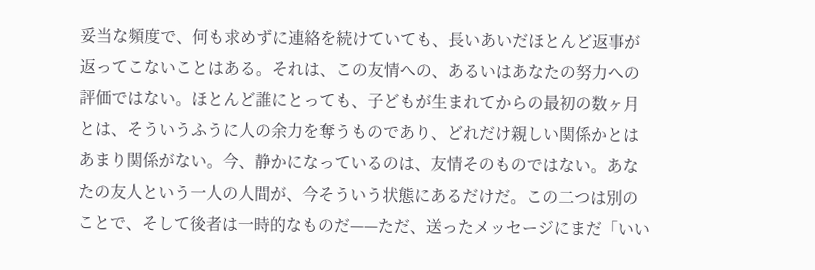妥当な頻度で、何も求めずに連絡を続けていても、長いあいだほとんど返事が返ってこないことはある。それは、この友情への、あるいはあなたの努力への評価ではない。ほとんど誰にとっても、子どもが生まれてからの最初の数ヶ月とは、そういうふうに人の余力を奪うものであり、どれだけ親しい関係かとはあまり関係がない。今、静かになっているのは、友情そのものではない。あなたの友人という一人の人間が、今そういう状態にあるだけだ。この二つは別のことで、そして後者は一時的なものだ——ただ、送ったメッセージにまだ「いい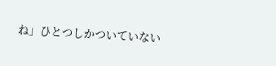ね」ひとつしかついていない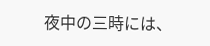夜中の三時には、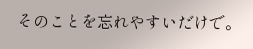そのことを忘れやすいだけで。